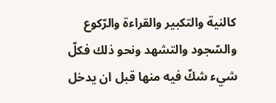كالنية والتكبير والقراءة والرّكوع والسّجود والتشهد ونحو ذلك فكلّ شيء شكّ فيه منها قبل ان يدخل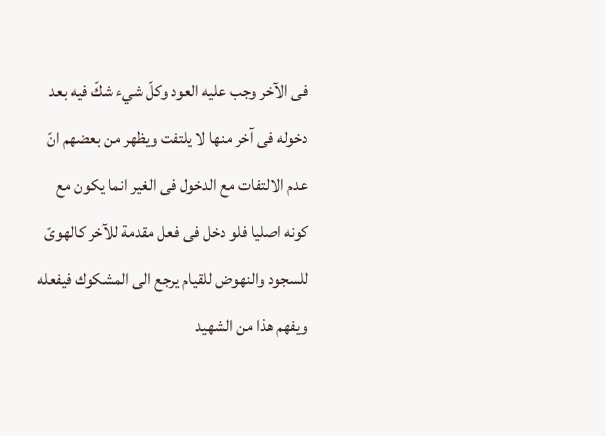فى الآخر وجب عليه العود وكلّ شيء شكّ فيه بعد دخوله فى آخر منها لا يلتفت ويظهر من بعضهم انّ عدم الالتفات مع الدخول فى الغير انما يكون مع كونه اصليا فلو دخل فى فعل مقدمة للآخر كالهوىّ للسجود والنهوض للقيام يرجع الى المشكوك فيفعله ويفهم هذا من الشهيد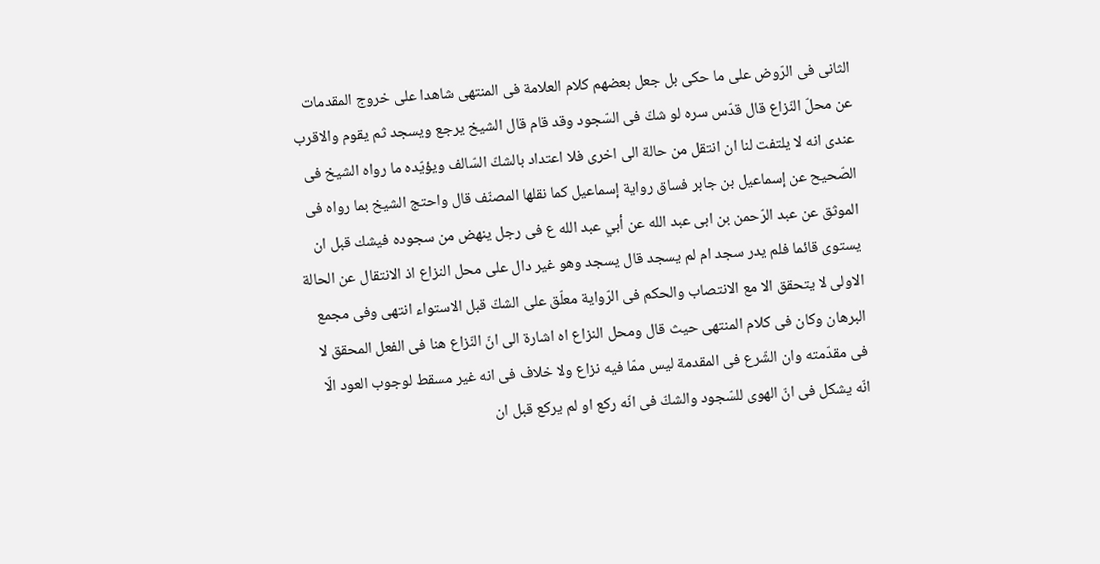الثانى فى الرّوض على ما حكى بل جعل بعضهم كلام العلامة فى المنتهى شاهدا على خروج المقدمات عن محلّ النّزاع قال قدّس سره لو شكّ فى السّجود وقد قام قال الشيخ يرجع ويسجد ثم يقوم والاقرب عندى انه لا يلتفت لنا ان انتقل من حالة الى اخرى فلا اعتداد بالشكّ السّالف ويؤيّده ما رواه الشيخ فى الصّحيح عن إسماعيل بن جابر فساق رواية إسماعيل كما نقلها المصنّف قال واحتج الشيخ بما رواه فى الموثق عن عبد الرّحمن بن ابى عبد الله عن أبي عبد الله ع فى رجل ينهض من سجوده فيشك قبل ان يستوى قائما فلم يدر سجد ام لم يسجد قال يسجد وهو غير دال على محل النزاع اذ الانتقال عن الحالة الاولى لا يتحقق الا مع الانتصاب والحكم فى الرّواية معلّق على الشكّ قبل الاستواء انتهى وفى مجمع البرهان وكان فى كلام المنتهى حيث قال ومحل النزاع اه اشارة الى انّ النّزاع هنا فى الفعل المحقق لا فى مقدّمته وان الشّرع فى المقدمة ليس ممّا فيه نزاع ولا خلاف فى انه غير مسقط لوجوب العود الّا انّه يشكل فى انّ الهوى للسّجود والشكّ فى انّه ركع او لم يركع قبل ان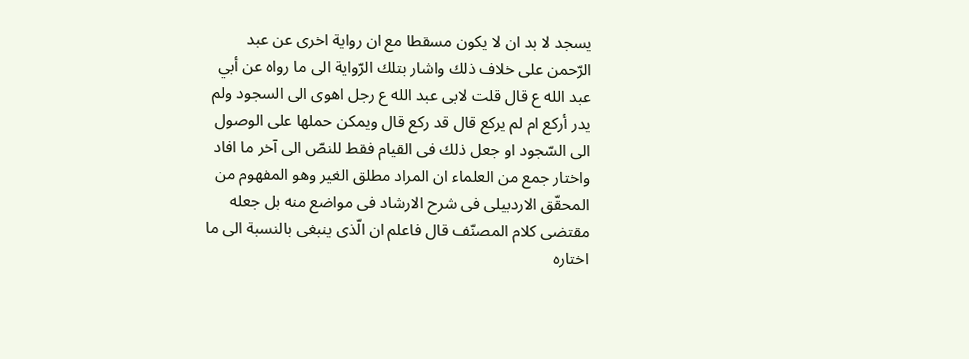يسجد لا بد ان لا يكون مسقطا مع ان رواية اخرى عن عبد الرّحمن على خلاف ذلك واشار بتلك الرّواية الى ما رواه عن أبي عبد الله ع قال قلت لابى عبد الله ع رجل اهوى الى السجود ولم يدر أركع ام لم يركع قال قد ركع قال ويمكن حملها على الوصول الى السّجود او جعل ذلك فى القيام فقط للنصّ الى آخر ما افاد واختار جمع من العلماء ان المراد مطلق الغير وهو المفهوم من المحقّق الاردبيلى فى شرح الارشاد فى مواضع منه بل جعله مقتضى كلام المصنّف قال فاعلم ان الّذى ينبغى بالنسبة الى ما اختاره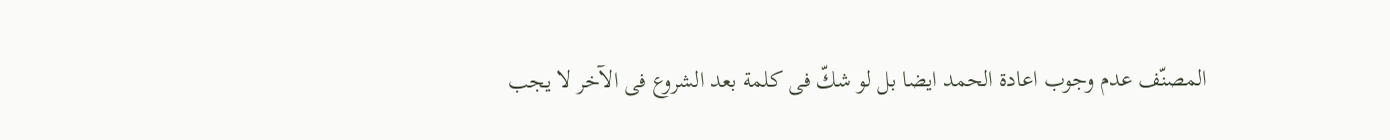المصنّف عدم وجوب اعادة الحمد ايضا بل لو شكّ فى كلمة بعد الشروع فى الآخر لا يجب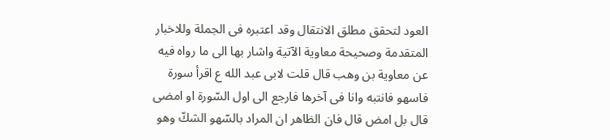العود لتحقق مطلق الانتقال وقد اعتبره فى الجملة وللاخبار المتقدمة وصحيحة معاوية الآتية واشار بها الى ما رواه فيه عن معاوية بن وهب قال قلت لابى عبد الله ع اقرأ سورة فاسهو فانتبه وانا فى آخرها فارجع الى اول السّورة او امضى قال بل امض قال فان الظاهر ان المراد بالسّهو الشكّ وهو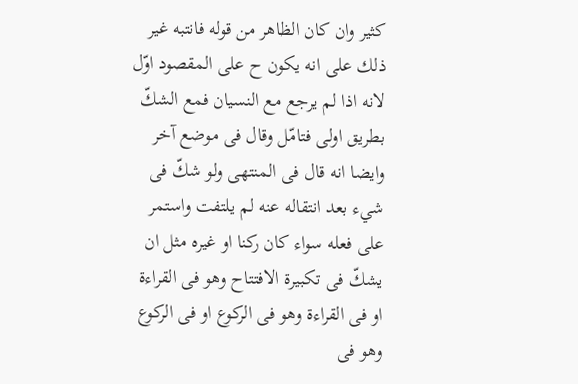كثير وان كان الظاهر من قوله فانتبه غير ذلك على انه يكون ح على المقصود اوّل لانه اذا لم يرجع مع النسيان فمع الشكّ بطريق اولى فتامّل وقال فى موضع آخر وايضا انه قال فى المنتهى ولو شكّ فى شيء بعد انتقاله عنه لم يلتفت واستمر على فعله سواء كان ركنا او غيره مثل ان يشكّ فى تكبيرة الافتتاح وهو فى القراءة او فى القراءة وهو فى الركوع او فى الركوع وهو فى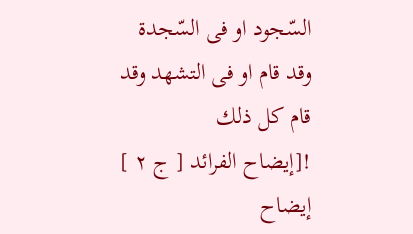السّجود او فى السّجدة وقد قام او فى التشهد وقد قام كل ذلك
![إيضاح الفرائد [ ج ٢ ] إيضاح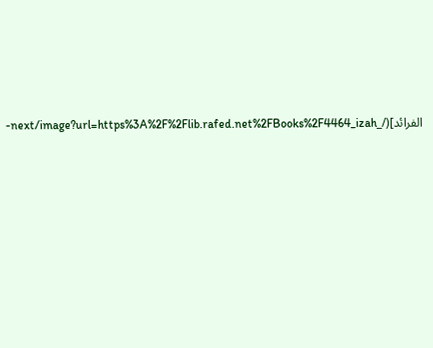الفرائد](/_next/image?url=https%3A%2F%2Flib.rafed.net%2FBooks%2F4464_izah-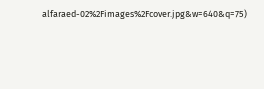alfaraed-02%2Fimages%2Fcover.jpg&w=640&q=75)